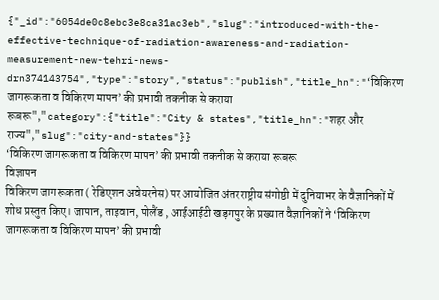{"_id":"6054de0c8ebc3e8ca31ac3eb","slug":"introduced-with-the-effective-technique-of-radiation-awareness-and-radiation-measurement-new-tehri-news-drn374143754","type":"story","status":"publish","title_hn":"‘विकिरण जागरूकता व विकिरण मापन’ की प्रभावी तकनीक से कराया रूबरू","category":{"title":"City & states","title_hn":"शहर और राज्य","slug":"city-and-states"}}
‘विकिरण जागरूकता व विकिरण मापन’ की प्रभावी तकनीक से कराया रूबरू
विज्ञापन
विकिरण जागरूकता ( रेडिएशन अवेयरनेस) पर आयोजित अंतरराष्ट्रीय संगोष्ठी में दुनियाभर के वैज्ञानिकों में शोध प्रस्तुत किए। जापान, ताइवान, पोलैंड , आईआईटी खड़गपुर के प्रख्यात वैज्ञानिकों ने ‘विकिरण जागरूकता व विकिरण मापन’ की प्रभावी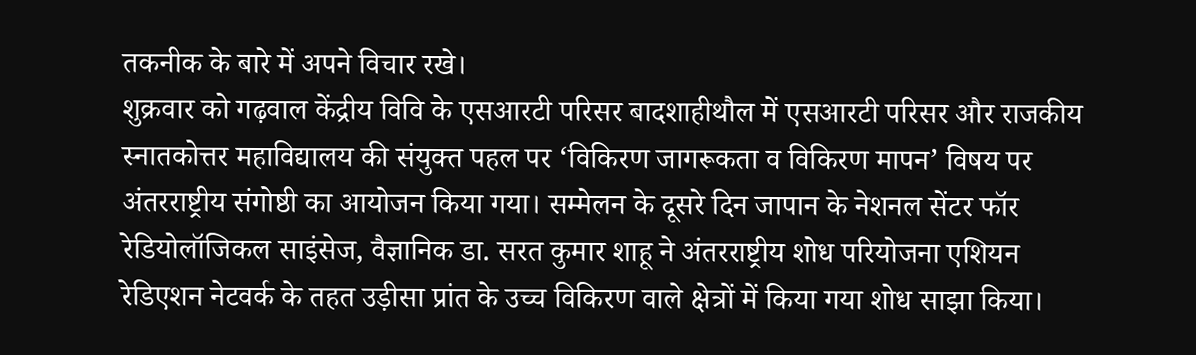तकनीक के बारे में अपने विचार रखे।
शुक्रवार को गढ़वाल केंद्रीय विवि के एसआरटी परिसर बादशाहीथौल में एसआरटी परिसर और राजकीय स्नातकोत्तर महाविद्यालय की संयुक्त पहल पर ‘विकिरण जागरूकता व विकिरण मापन’ विषय पर अंतरराष्ट्रीय संगोष्ठी का आयोजन किया गया। सम्मेलन के दूसरे दिन जापान के नेशनल सेंटर फॉर रेडियोलॉजिकल साइंसेज, वैज्ञानिक डा. सरत कुमार शाहू ने अंतरराष्ट्रीय शोध परियोजना एशियन रेडिएशन नेटवर्क के तहत उड़ीसा प्रांत के उच्च विकिरण वाले क्षेत्रों में किया गया शोध साझा किया।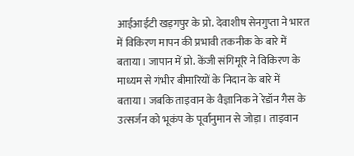आईआईटी खड़गपुर के प्रो. देवाशीष सेनगुप्ता ने भारत में विकिरण मापन की प्रभावी तकनीक के बारे में बताया। जापान में प्रो. केंजी संगिमूरि ने विकिरण के माध्यम से गंभीर बीमारियों के निदान के बारे में बताया। जबकि ताइवान के वैज्ञानिक ने रेडॉन गैस के उत्सर्जन को भूकंप के पूर्वानुमान से जोड़ा। ताइवान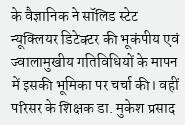के वैज्ञानिक ने सॉलिड स्टेट न्यूक्लियर डिटेक्टर की भूकंपीय एवं ज्वालामुखीय गतिविधियों के मापन में इसकी भूमिका पर चर्चा की। वहीं परिसर के शिक्षक डा. मुकेश प्रसाद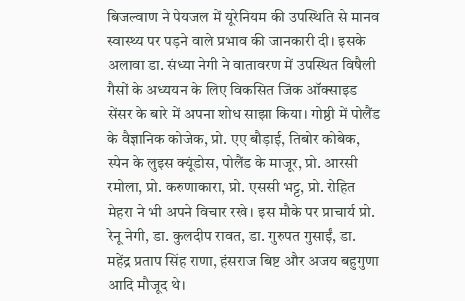बिजल्वाण ने पेयजल में यूरेनियम की उपस्थिति से मानव स्वास्थ्य पर पड़ने वाले प्रभाव की जानकारी दी। इसके अलावा डा. संध्या नेगी ने वातावरण में उपस्थित विषैली गैसों के अध्ययन के लिए विकसित जिंक ऑक्साइड सेंसर के बारे में अपना शोध साझा किया। गोष्ठी में पोलैंड के वैज्ञानिक कोजेक, प्रो. एए बौड़ाई, तिबोर कोबेक, स्पेन के लुइस क्यूंडोस, पोलैंड के माजूर, प्रो. आरसी रमोला, प्रो. करुणाकारा, प्रो. एससी भट्ट, प्रो. रोहित मेहरा ने भी अपने विचार रखे। इस मौके पर प्राचार्य प्रो. रेनू नेगी, डा. कुलदीप रावत, डा. गुरुपत गुसाईं, डा. महेंद्र प्रताप सिंह राणा, हंसराज बिष्ट और अजय बहुगुणा आदि मौजूद थे।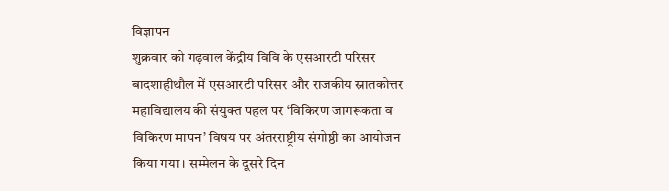विज्ञापन
शुक्रवार को गढ़वाल केंद्रीय विवि के एसआरटी परिसर बादशाहीथौल में एसआरटी परिसर और राजकीय स्नातकोत्तर महाविद्यालय की संयुक्त पहल पर ‘विकिरण जागरूकता व विकिरण मापन’ विषय पर अंतरराष्ट्रीय संगोष्ठी का आयोजन किया गया। सम्मेलन के दूसरे दिन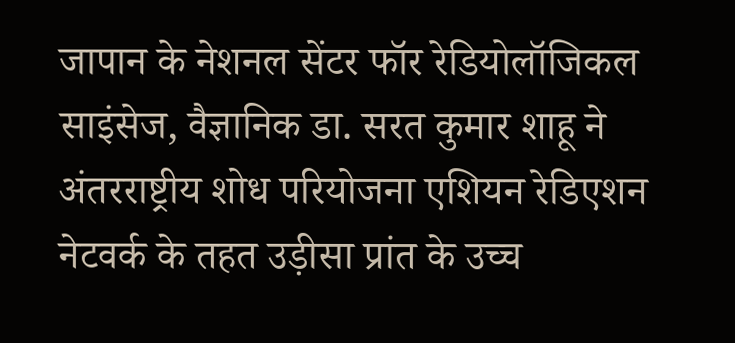जापान के नेशनल सेंटर फॉर रेडियोलॉजिकल साइंसेज, वैज्ञानिक डा. सरत कुमार शाहू ने अंतरराष्ट्रीय शोध परियोजना एशियन रेडिएशन नेटवर्क के तहत उड़ीसा प्रांत के उच्च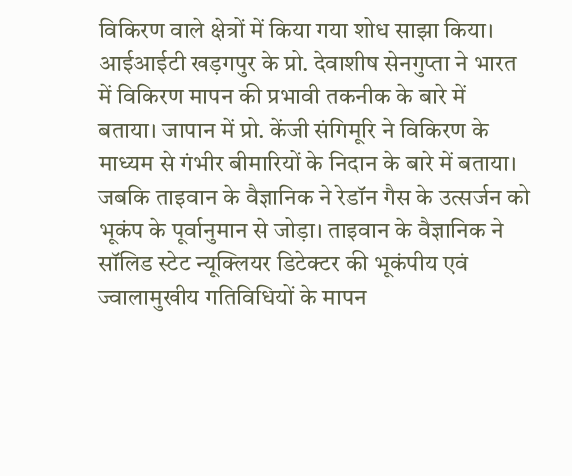विकिरण वाले क्षेत्रों में किया गया शोध साझा किया। आईआईटी खड़गपुर के प्रो. देवाशीष सेनगुप्ता ने भारत में विकिरण मापन की प्रभावी तकनीक के बारे में बताया। जापान में प्रो. केंजी संगिमूरि ने विकिरण के माध्यम से गंभीर बीमारियों के निदान के बारे में बताया। जबकि ताइवान के वैज्ञानिक ने रेडॉन गैस के उत्सर्जन को भूकंप के पूर्वानुमान से जोड़ा। ताइवान के वैज्ञानिक ने सॉलिड स्टेट न्यूक्लियर डिटेक्टर की भूकंपीय एवं ज्वालामुखीय गतिविधियों के मापन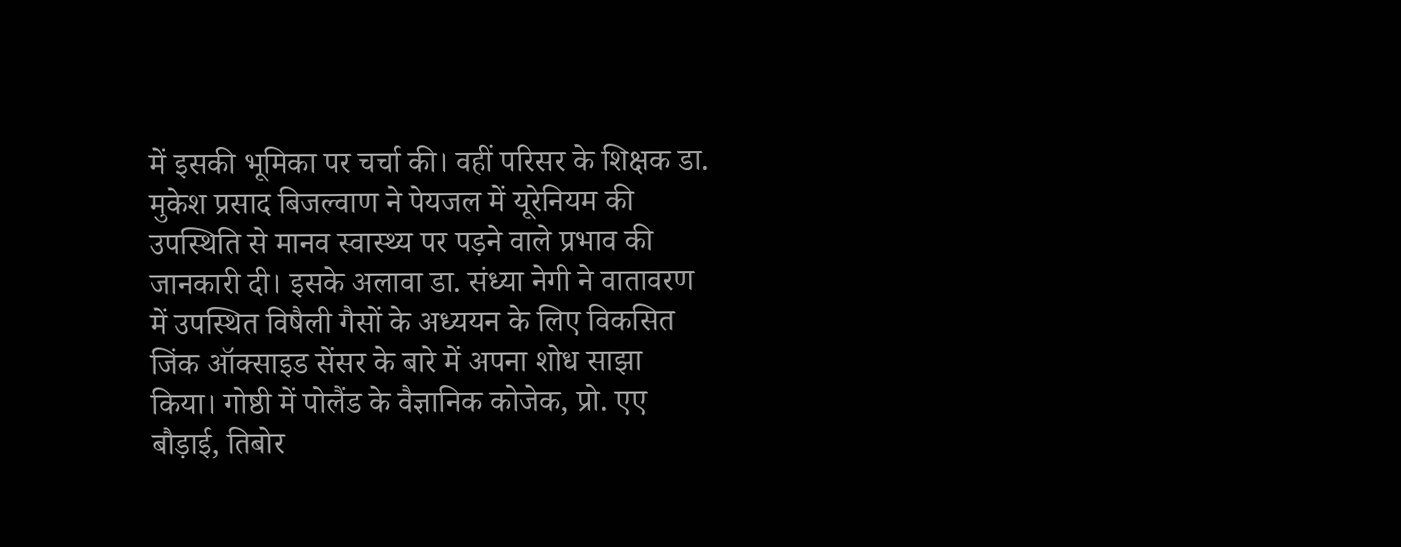में इसकी भूमिका पर चर्चा की। वहीं परिसर के शिक्षक डा. मुकेश प्रसाद बिजल्वाण ने पेयजल में यूरेनियम की उपस्थिति से मानव स्वास्थ्य पर पड़ने वाले प्रभाव की जानकारी दी। इसके अलावा डा. संध्या नेगी ने वातावरण में उपस्थित विषैली गैसों के अध्ययन के लिए विकसित जिंक ऑक्साइड सेंसर के बारे में अपना शोध साझा किया। गोष्ठी में पोलैंड के वैज्ञानिक कोजेक, प्रो. एए बौड़ाई, तिबोर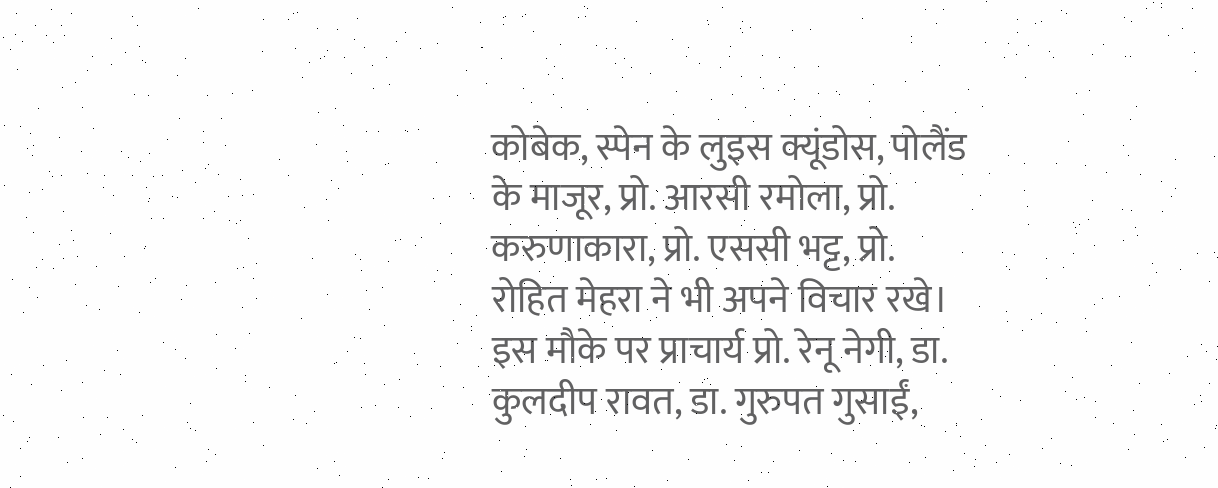कोबेक, स्पेन के लुइस क्यूंडोस, पोलैंड के माजूर, प्रो. आरसी रमोला, प्रो. करुणाकारा, प्रो. एससी भट्ट, प्रो. रोहित मेहरा ने भी अपने विचार रखे। इस मौके पर प्राचार्य प्रो. रेनू नेगी, डा. कुलदीप रावत, डा. गुरुपत गुसाईं,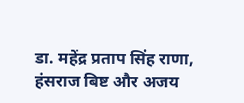डा. महेंद्र प्रताप सिंह राणा, हंसराज बिष्ट और अजय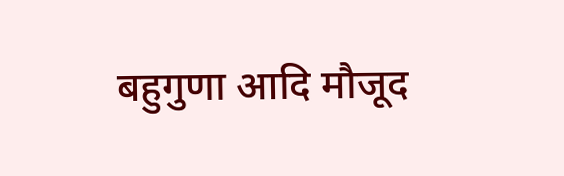बहुगुणा आदि मौजूद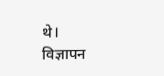थे।
विज्ञापन